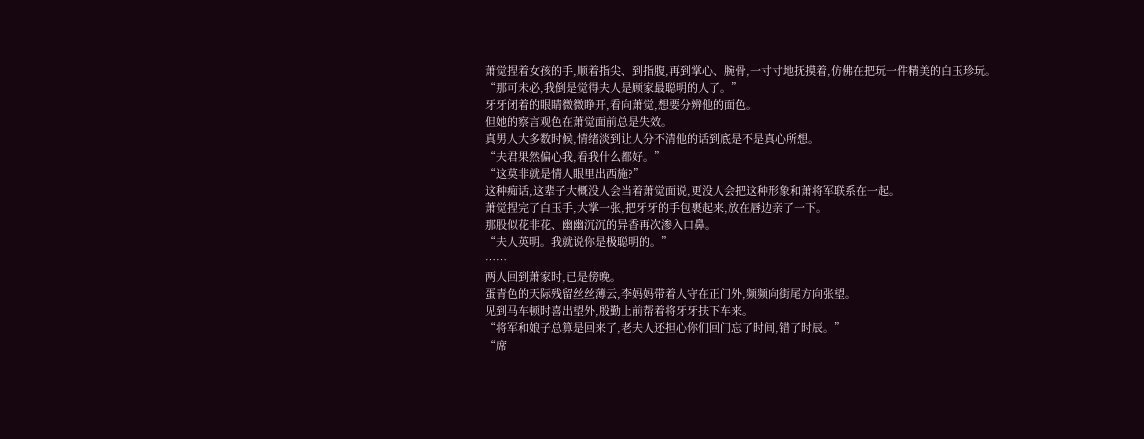萧觉捏着女孩的手,顺着指尖、到指腹,再到掌心、腕骨,一寸寸地抚摸着,仿佛在把玩一件精美的白玉珍玩。
“那可未必,我倒是觉得夫人是顾家最聪明的人了。”
牙牙闭着的眼睛微微睁开,看向萧觉,想要分辨他的面色。
但她的察言观色在萧觉面前总是失效。
真男人大多数时候,情绪淡到让人分不清他的话到底是不是真心所想。
“夫君果然偏心我,看我什么都好。”
“这莫非就是情人眼里出西施?”
这种痴话,这辈子大概没人会当着萧觉面说,更没人会把这种形象和萧将军联系在一起。
萧觉捏完了白玉手,大掌一张,把牙牙的手包裹起来,放在唇边亲了一下。
那股似花非花、幽幽沉沉的异香再次渗入口鼻。
“夫人英明。我就说你是极聪明的。”
……
两人回到萧家时,已是傍晚。
蛋青色的天际残留丝丝薄云,李妈妈带着人守在正门外,频频向街尾方向张望。
见到马车顿时喜出望外,殷勤上前帮着将牙牙扶下车来。
“将军和娘子总算是回来了,老夫人还担心你们回门忘了时间,错了时辰。”
“席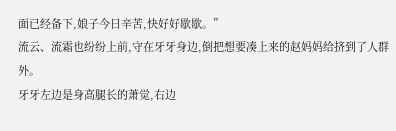面已经备下,娘子今日辛苦,快好好歇歇。”
流云、流霜也纷纷上前,守在牙牙身边,倒把想要凑上来的赵妈妈给挤到了人群外。
牙牙左边是身高腿长的萧觉,右边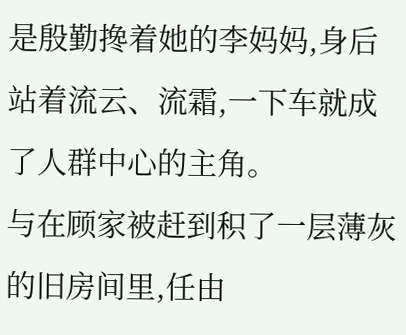是殷勤搀着她的李妈妈,身后站着流云、流霜,一下车就成了人群中心的主角。
与在顾家被赶到积了一层薄灰的旧房间里,任由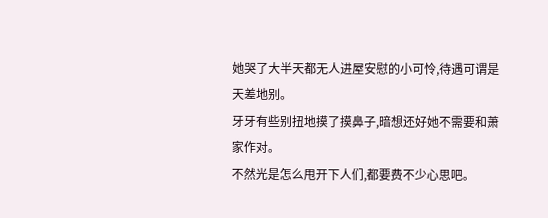她哭了大半天都无人进屋安慰的小可怜,待遇可谓是天差地别。
牙牙有些别扭地摸了摸鼻子,暗想还好她不需要和萧家作对。
不然光是怎么甩开下人们,都要费不少心思吧。